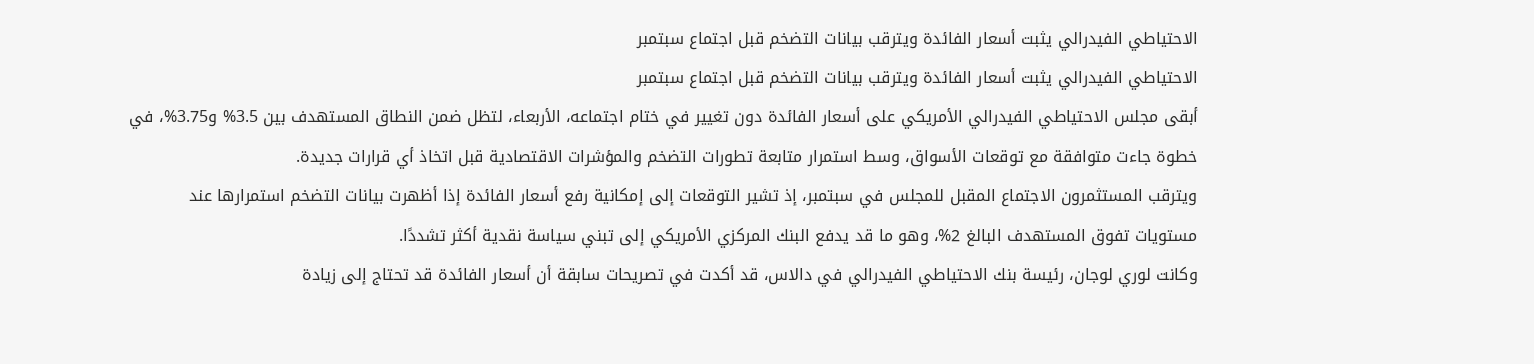الاحتياطي الفيدرالي يثبت أسعار الفائدة ويترقب بيانات التضخم قبل اجتماع سبتمبر
الاحتياطي الفيدرالي يثبت أسعار الفائدة ويترقب بيانات التضخم قبل اجتماع سبتمبر
أبقى مجلس الاحتياطي الفيدرالي الأمريكي على أسعار الفائدة دون تغيير في ختام اجتماعه، الأربعاء، لتظل ضمن النطاق المستهدف بين 3.5% و3.75%، في خطوة جاءت متوافقة مع توقعات الأسواق، وسط استمرار متابعة تطورات التضخم والمؤشرات الاقتصادية قبل اتخاذ أي قرارات جديدة.
ويترقب المستثمرون الاجتماع المقبل للمجلس في سبتمبر، إذ تشير التوقعات إلى إمكانية رفع أسعار الفائدة إذا أظهرت بيانات التضخم استمرارها عند مستويات تفوق المستهدف البالغ 2%، وهو ما قد يدفع البنك المركزي الأمريكي إلى تبني سياسة نقدية أكثر تشددًا.
وكانت لوري لوجان، رئيسة بنك الاحتياطي الفيدرالي في دالاس، قد أكدت في تصريحات سابقة أن أسعار الفائدة قد تحتاج إلى زيادة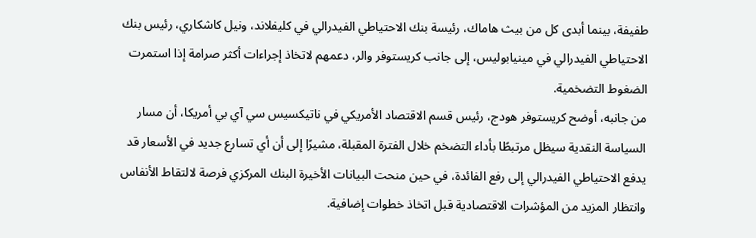طفيفة، بينما أبدى كل من بيث هاماك، رئيسة بنك الاحتياطي الفيدرالي في كليفلاند، ونيل كاشكاري، رئيس بنك الاحتياطي الفيدرالي في مينيابوليس، إلى جانب كريستوفر والر، دعمهم لاتخاذ إجراءات أكثر صرامة إذا استمرت الضغوط التضخمية.
من جانبه، أوضح كريستوفر هودج، رئيس قسم الاقتصاد الأمريكي في ناتيكسيس سي آي بي أمريكا، أن مسار السياسة النقدية سيظل مرتبطًا بأداء التضخم خلال الفترة المقبلة، مشيرًا إلى أن أي تسارع جديد في الأسعار قد يدفع الاحتياطي الفيدرالي إلى رفع الفائدة، في حين منحت البيانات الأخيرة البنك المركزي فرصة لالتقاط الأنفاس وانتظار المزيد من المؤشرات الاقتصادية قبل اتخاذ خطوات إضافية.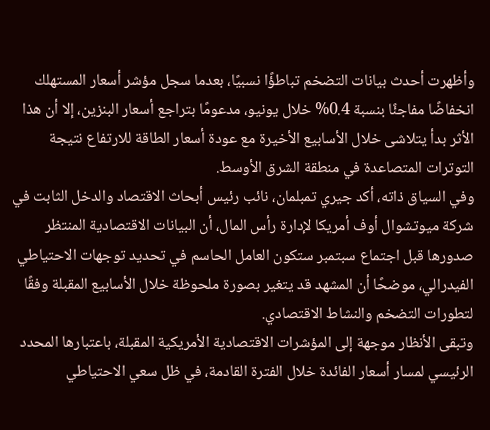وأظهرت أحدث بيانات التضخم تباطؤًا نسبيًا، بعدما سجل مؤشر أسعار المستهلك انخفاضًا مفاجئًا بنسبة 0.4% خلال يونيو، مدعومًا بتراجع أسعار البنزين، إلا أن هذا الأثر بدأ يتلاشى خلال الأسابيع الأخيرة مع عودة أسعار الطاقة للارتفاع نتيجة التوترات المتصاعدة في منطقة الشرق الأوسط.
وفي السياق ذاته، أكد جيري تمبلمان، نائب رئيس أبحاث الاقتصاد والدخل الثابت في شركة ميوتشوال أوف أمريكا لإدارة رأس المال، أن البيانات الاقتصادية المنتظر صدورها قبل اجتماع سبتمبر ستكون العامل الحاسم في تحديد توجهات الاحتياطي الفيدرالي، موضحًا أن المشهد قد يتغير بصورة ملحوظة خلال الأسابيع المقبلة وفقًا لتطورات التضخم والنشاط الاقتصادي.
وتبقى الأنظار موجهة إلى المؤشرات الاقتصادية الأمريكية المقبلة، باعتبارها المحدد الرئيسي لمسار أسعار الفائدة خلال الفترة القادمة، في ظل سعي الاحتياطي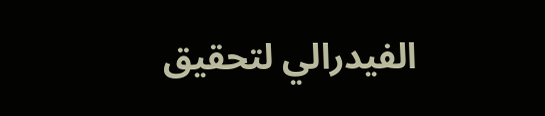الفيدرالي لتحقيق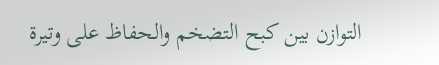التوازن بين كبح التضخم والحفاظ على وتيرة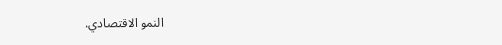النمو الاقتصادي.